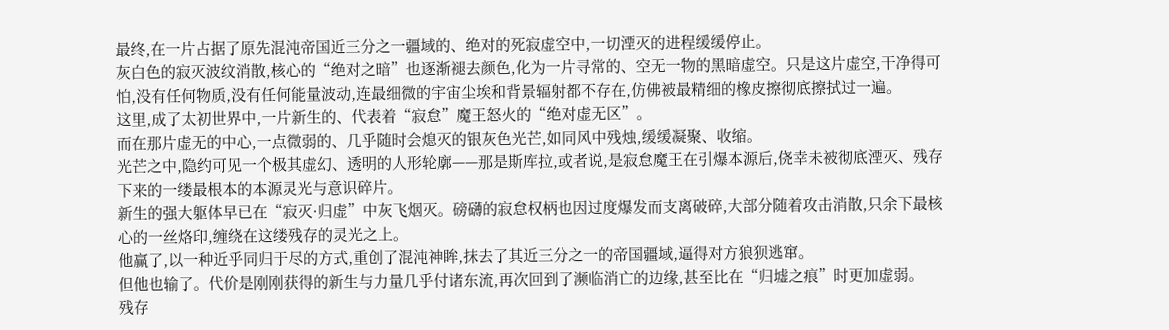最终,在一片占据了原先混沌帝国近三分之一疆域的、绝对的死寂虚空中,一切湮灭的进程缓缓停止。
灰白色的寂灭波纹消散,核心的“绝对之暗”也逐渐褪去颜色,化为一片寻常的、空无一物的黑暗虚空。只是这片虚空,干净得可怕,没有任何物质,没有任何能量波动,连最细微的宇宙尘埃和背景辐射都不存在,仿佛被最精细的橡皮擦彻底擦拭过一遍。
这里,成了太初世界中,一片新生的、代表着“寂怠”魔王怒火的“绝对虚无区”。
而在那片虚无的中心,一点微弱的、几乎随时会熄灭的银灰色光芒,如同风中残烛,缓缓凝聚、收缩。
光芒之中,隐约可见一个极其虚幻、透明的人形轮廓——那是斯库拉,或者说,是寂怠魔王在引爆本源后,侥幸未被彻底湮灭、残存下来的一缕最根本的本源灵光与意识碎片。
新生的强大躯体早已在“寂灭·归虚”中灰飞烟灭。磅礴的寂怠权柄也因过度爆发而支离破碎,大部分随着攻击消散,只余下最核心的一丝烙印,缠绕在这缕残存的灵光之上。
他赢了,以一种近乎同归于尽的方式,重创了混沌神眸,抹去了其近三分之一的帝国疆域,逼得对方狼狈逃窜。
但他也输了。代价是刚刚获得的新生与力量几乎付诸东流,再次回到了濒临消亡的边缘,甚至比在“归墟之痕”时更加虚弱。
残存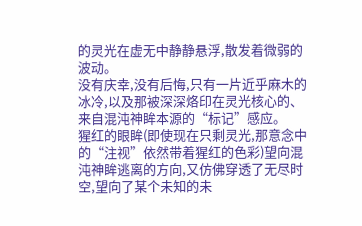的灵光在虚无中静静悬浮,散发着微弱的波动。
没有庆幸,没有后悔,只有一片近乎麻木的冰冷,以及那被深深烙印在灵光核心的、来自混沌神眸本源的“标记”感应。
猩红的眼眸(即使现在只剩灵光,那意念中的“注视”依然带着猩红的色彩)望向混沌神眸逃离的方向,又仿佛穿透了无尽时空,望向了某个未知的未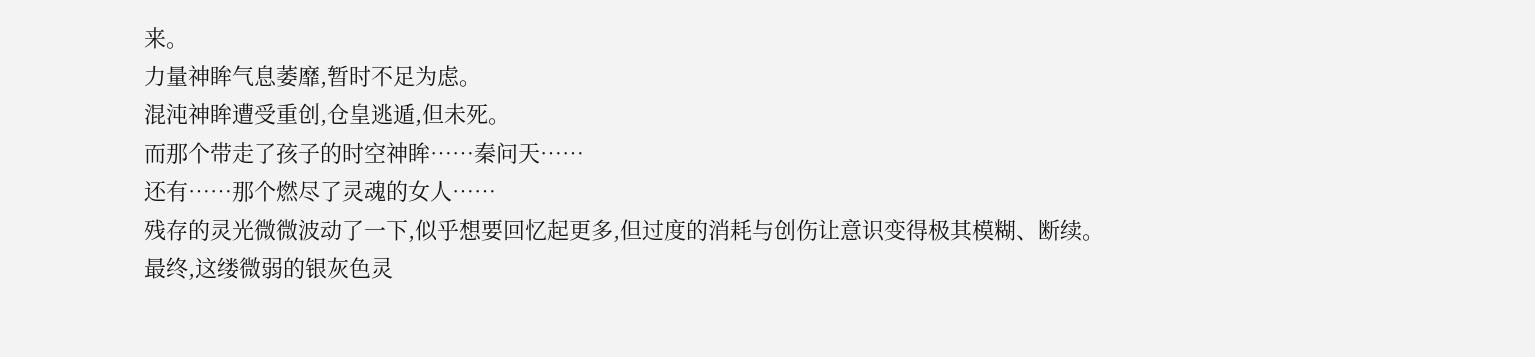来。
力量神眸气息萎靡,暂时不足为虑。
混沌神眸遭受重创,仓皇逃遁,但未死。
而那个带走了孩子的时空神眸……秦问天……
还有……那个燃尽了灵魂的女人……
残存的灵光微微波动了一下,似乎想要回忆起更多,但过度的消耗与创伤让意识变得极其模糊、断续。
最终,这缕微弱的银灰色灵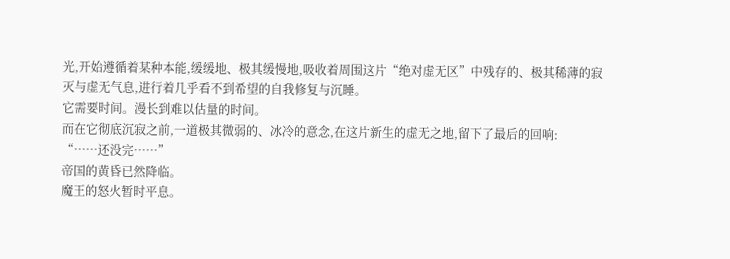光,开始遵循着某种本能,缓缓地、极其缓慢地,吸收着周围这片“绝对虚无区”中残存的、极其稀薄的寂灭与虚无气息,进行着几乎看不到希望的自我修复与沉睡。
它需要时间。漫长到难以估量的时间。
而在它彻底沉寂之前,一道极其微弱的、冰冷的意念,在这片新生的虚无之地,留下了最后的回响:
“……还没完……”
帝国的黄昏已然降临。
魔王的怒火暂时平息。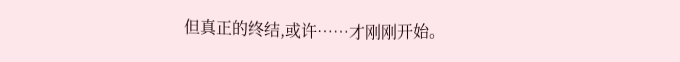但真正的终结,或许……才刚刚开始。